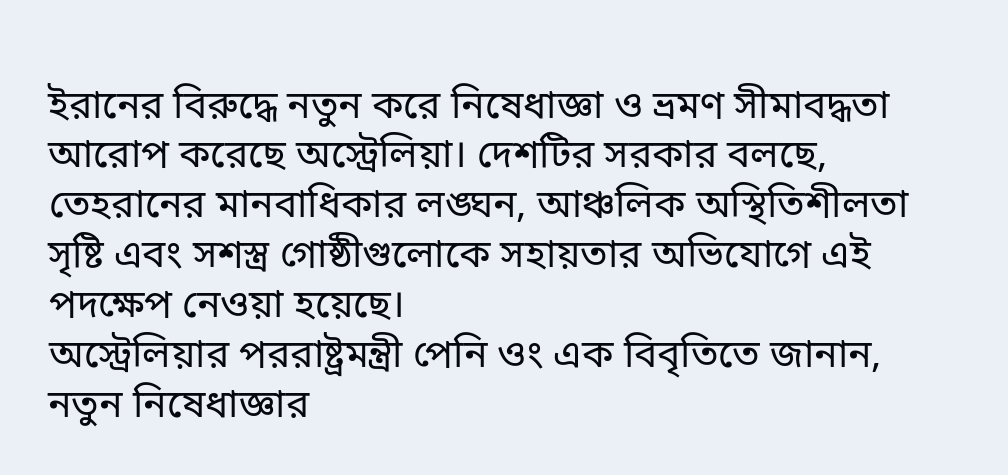ইরানের বিরুদ্ধে নতুন করে নিষেধাজ্ঞা ও ভ্রমণ সীমাবদ্ধতা আরোপ করেছে অস্ট্রেলিয়া। দেশটির সরকার বলছে, তেহরানের মানবাধিকার লঙ্ঘন, আঞ্চলিক অস্থিতিশীলতা সৃষ্টি এবং সশস্ত্র গোষ্ঠীগুলোকে সহায়তার অভিযোগে এই পদক্ষেপ নেওয়া হয়েছে।
অস্ট্রেলিয়ার পররাষ্ট্রমন্ত্রী পেনি ওং এক বিবৃতিতে জানান, নতুন নিষেধাজ্ঞার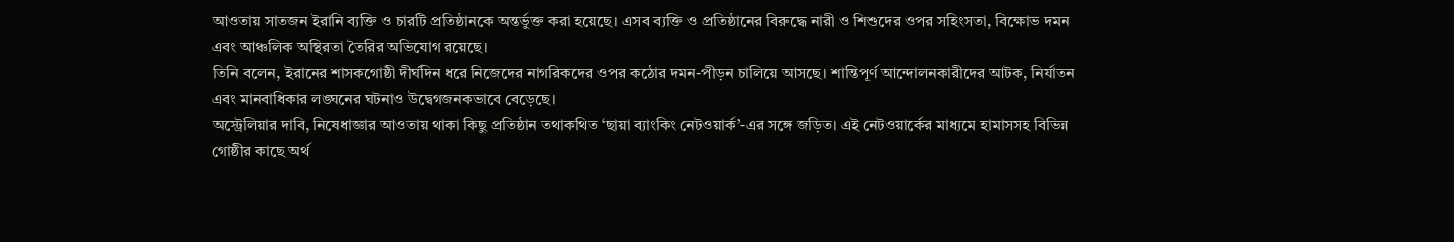আওতায় সাতজন ইরানি ব্যক্তি ও চারটি প্রতিষ্ঠানকে অন্তর্ভুক্ত করা হয়েছে। এসব ব্যক্তি ও প্রতিষ্ঠানের বিরুদ্ধে নারী ও শিশুদের ওপর সহিংসতা, বিক্ষোভ দমন এবং আঞ্চলিক অস্থিরতা তৈরির অভিযোগ রয়েছে।
তিনি বলেন, ইরানের শাসকগোষ্ঠী দীর্ঘদিন ধরে নিজেদের নাগরিকদের ওপর কঠোর দমন-পীড়ন চালিয়ে আসছে। শান্তিপূর্ণ আন্দোলনকারীদের আটক, নির্যাতন এবং মানবাধিকার লঙ্ঘনের ঘটনাও উদ্বেগজনকভাবে বেড়েছে।
অস্ট্রেলিয়ার দাবি, নিষেধাজ্ঞার আওতায় থাকা কিছু প্রতিষ্ঠান তথাকথিত ‘ছায়া ব্যাংকিং নেটওয়ার্ক’-এর সঙ্গে জড়িত। এই নেটওয়ার্কের মাধ্যমে হামাসসহ বিভিন্ন গোষ্ঠীর কাছে অর্থ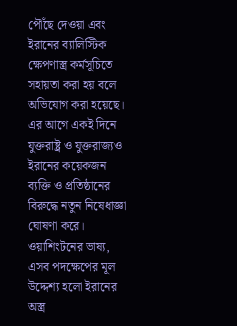পৌঁছে দেওয়া এবং ইরানের ব্যালিস্টিক ক্ষেপণাস্ত্র কর্মসূচিতে সহায়তা করা হয় বলে অভিযোগ করা হয়েছে।
এর আগে একই দিনে যুক্তরাষ্ট্র ও যুক্তরাজ্যও ইরানের কয়েকজন ব্যক্তি ও প্রতিষ্ঠানের বিরুদ্ধে নতুন নিষেধাজ্ঞা ঘোষণা করে। ওয়াশিংটনের ভাষ্য, এসব পদক্ষেপের মূল উদ্দেশ্য হলো ইরানের অস্ত্র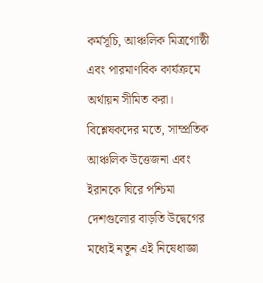কর্মসূচি, আঞ্চলিক মিত্রগোষ্ঠী এবং পারমাণবিক কার্যক্রমে অর্থায়ন সীমিত করা।
বিশ্লেষকদের মতে, সাম্প্রতিক আঞ্চলিক উত্তেজনা এবং ইরানকে ঘিরে পশ্চিমা দেশগুলোর বাড়তি উদ্বেগের মধ্যেই নতুন এই নিষেধাজ্ঞা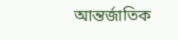আন্তর্জাতিক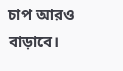চাপ আরও বাড়াবে।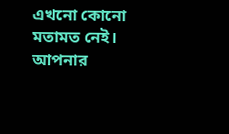এখনো কোনো মতামত নেই। আপনার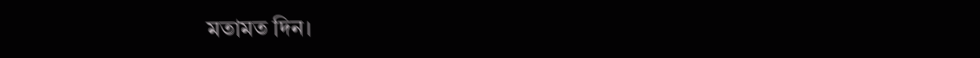মতামত দিন।